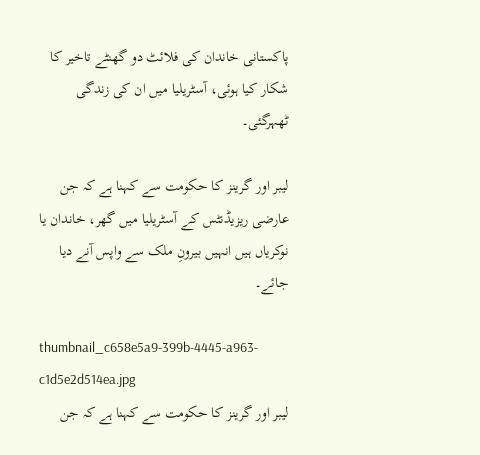پاکستانی خاندان کی فلائٹ دو گھنٹے تاخیر کا شکار کیا ہوئی، آسٹریلیا میں ان کی زندگی ٹھہرگئی۔

لیبر اور گرینز کا حکومت سے کہنا ہے کہ جن عارضی ریزیڈنٹس کے آسٹریلیا میں گھر، خاندان یا نوکریاں ہیں انہیں بیرونِ ملک سے واپس آنے دیا جائے۔

thumbnail_c658e5a9-399b-4445-a963-c1d5e2d514ea.jpg
لیبر اور گرینز کا حکومت سے کہنا ہے کہ جن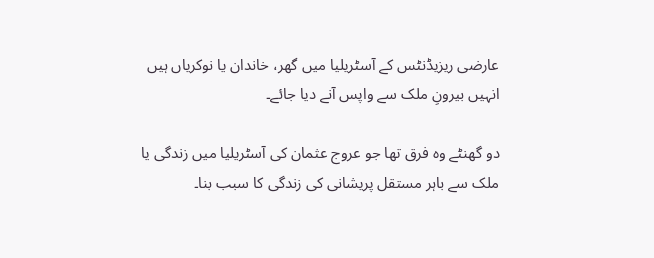عارضی ریزیڈنٹس کے آسٹریلیا میں گھر، خاندان یا نوکریاں ہیں انہیں بیرونِ ملک سے واپس آنے دیا جائے۔

دو گھنٹے وہ فرق تھا جو عروج عثمان کی آسٹریلیا میں زندگی یا ملک سے باہر مستقل پریشانی کی زندگی کا سبب بنا۔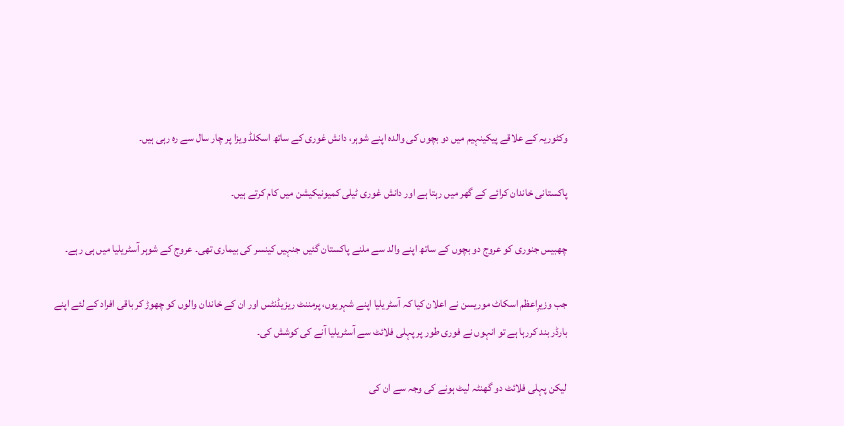وکٹوریہ کے علاقے پیکینہیم میں دو بچوں کی والدہ اپنے شوہر، دانش غوری کے ساتھ اسکلڈ ویزا پر چار سال سے رہ رہی ہیں۔

پاکستانی خاندان کرائے کے گھر میں رہتا ہے اور دانش غوری ٹیلی کمیونیکیشن میں کام کرتے ہیں۔

چھبیس جنوری کو عروج دو بچوں کے ساتھ اپنے والد سے ملنے پاکستان گئیں جنہیں کینسر کی بیماری تھی۔ عروج کے شوہر آسٹریلیا میں ہی رہے۔

جب وزیرِاعظم اسکاٹ موریسن نے اعلان کیا کہ آسٹریلیا اپنے شہریوں، پرمننٹ ریزیڈنٹس اور ان کے خاندان والوں کو چھوڑ کر باقی افراد کے لئے اپنے بارڈر بند کررہا ہے تو انہوں نے فوری طور پر پہلی فلائٹ سے آسٹریلیا آنے کی کوشش کی۔

لیکن پہلی فلائٹ دو گھنٹہ لیٹ ہونے کی وجہ سے ان کی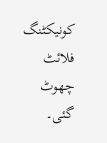کونیکٹنگ فلائٹ چھوٹ گئی۔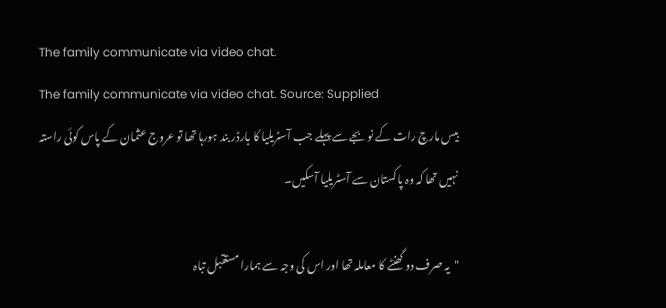The family communicate via video chat.
The family communicate via video chat. Source: Supplied
بیس مارچ رات کے نو بجے سے پہلے جب آسٹریلیا کا بارڈر بند ہورہا تھا تو عروج عثمان کے پاس کوئی راستہ نہیں تھا کہ وہ پاکستان سے آسٹریلیا آسکیں۔

"یہ صرف دو گھنٹے کا معاملہ تھا اور اس کی وجہ سے ہمارا مستقبل تباہ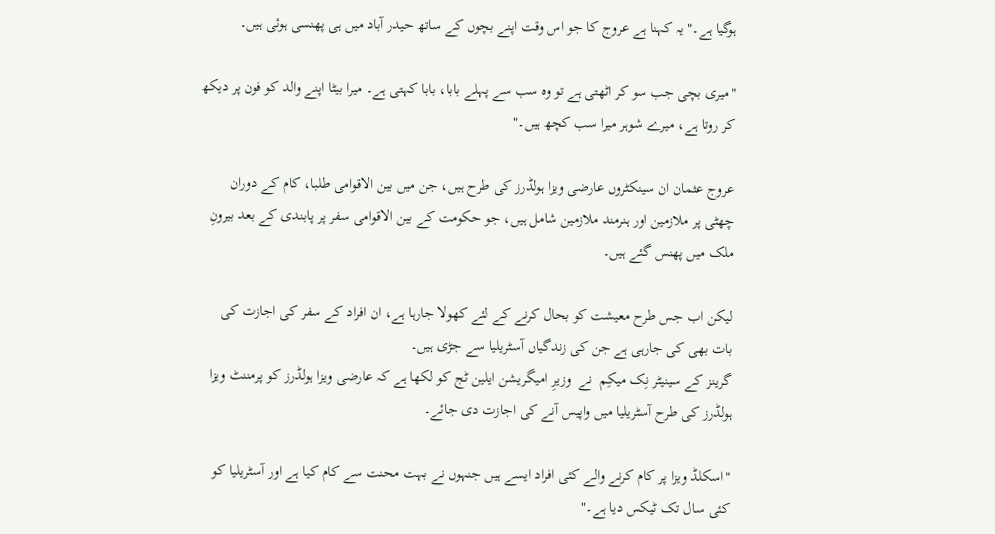ہوگیا ہے۔" یہ کہنا ہے عروج کا جو اس وقت اپنے بچوں کے ساتھ حیدر آباد میں ہی پھنسی ہوئی ہیں۔

"میری بچی جب سو کر اٹھتی ہے تو وہ سب سے پہلے بابا، بابا کہتی ہے۔ میرا بیٹا اپنے والد کو فون پر دیکھ کر روتا ہے، میرے شوہر میرا سب کچھ ہیں۔"

عروج عثمان ان سینکٹروں عارضی ویزا ہولڈرز کی طرح ہیں، جن میں بین الاقوامی طلبا، کام کے دوران چھٹی پر ملازمین اور ہنرمند ملازمین شامل ہیں، جو حکومت کے بین الاقوامی سفر پر پابندی کے بعد بیرونِ ملک میں پھنس گئے ہیں۔

لیکن اب جس طرح معیشت کو بحال کرنے کے لئے کھولا جارہا ہے، ان افراد کے سفر کی اجازت کی بات بھی کی جارہی ہے جن کی زندگیاں آسٹریلیا سے جڑی ہیں۔
گرینز کے سینیٹر نِک میکِم  نے  وزیرِ امیگریشن ایلین ٹج کو لکھا ہے کہ عارضی ویزا ہولڈرز کو پرمننٹ ویزا ہولڈرز کی طرح آسٹریلیا میں واپیس آنے کی اجازت دی جائے۔

"اسکلڈ ویزا پر کام کرنے والے کئی افراد ایسے ہیں جنہوں نے بہت محنت سے کام کیا ہے اور آسٹریلیا کو کئی سال تک ٹیکس دیا ہے۔"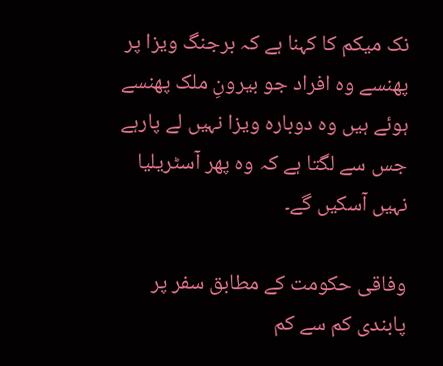نک میکم کا کہنا ہے کہ برجنگ ویزا پر پھنسے وہ افراد جو بیرونِ ملک پھنسے ہوئے ہیں وہ دوبارہ ویزا نہیں لے پارہے جس سے لگتا ہے کہ وہ پھر آسٹریلیا نہیں آسکیں گے۔

وفاقی حکومت کے مطابق سفر پر پابندی کم سے کم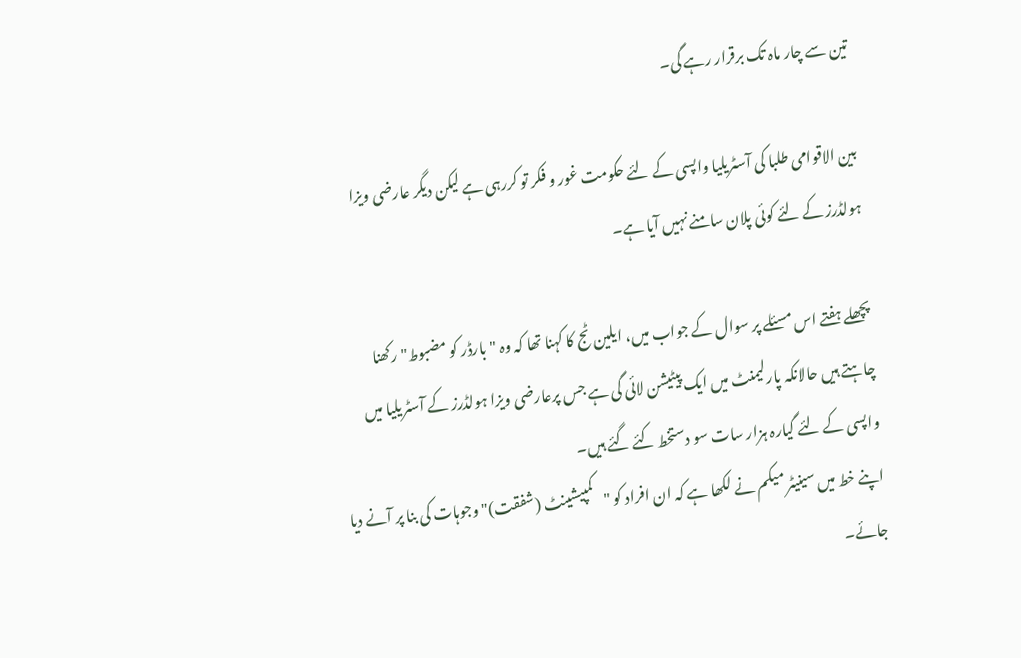تین سے چار ماہ تک برقرار رہے گی۔

بین الاقوامی طلبا کی آسٹریلیا واپسی کے لئے حکومت غور و فکر تو کررہی ہے لیکن دیگر عارضی ویزا ہولڈرز کے لئے کوئی پلان سامنے نہیں آیا ہے۔

پچھلے ہفتے اس مسئلے پر سوال کے جواب میں، ایلین ٹج کا کہنا تھا کہ وہ "بارڈر کو مضبوط" رکھنا چاہتے ہیں حالانکہ پارلیمنٹ میں ایک پیٹیشن لائی گی ہے جس پرعارضی ویزا ہولڈرز کے آسٹریلیا میں واپسی کے لئے گیارہ ہزار سات سو دستخط کئے گئے ہیں۔
اپنے خط میں سینیٹر میکم نے لکھا ہے کہ ان افراد کو "کمپیشینٹ (شفقت)" وجوہات کی بنا پر آنے دیا جائے۔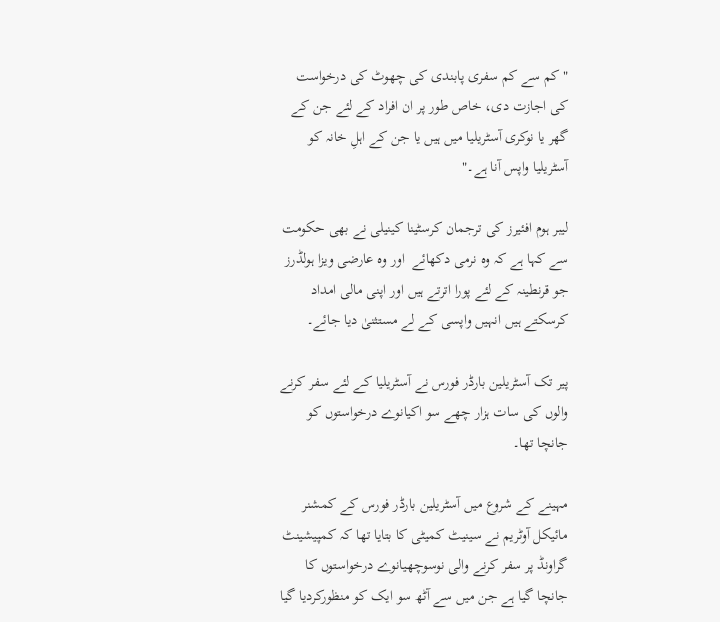"کم سے کم سفری پابندی کی چھوٹ کی درخواست کی اجازت دی، خاص طور پر ان افراد کے لئے جن کے گھر یا نوکری آسٹریلیا میں ہیں یا جن کے اہلِ خانہ کو آسٹریلیا واپس آنا ہے۔"

لیبر ہوم افئیرز کی ترجمان کرسٹینا کینیلی نے بھی حکومت سے کہا ہے کہ وہ نرمی دکھائے  اور وہ عارضی ویزا ہولڈرز جو قرنطینہ کے لئے پورا اترتے ہیں اور اپنی مالی امداد کرسکتے ہیں انہیں واپسی کے لے مستثنیٰ دیا جائے۔

پیر تک آسٹریلین بارڈر فورس نے آسٹریلیا کے لئے سفر کرنے والوں کی سات ہزار چھے سو اکیانوے درخواستوں کو جانچا تھا۔

مہینے کے شروع میں آسٹریلین بارڈر فورس کے کمشنر مائیکل آوٹریم نے سینیٹ کمیٹی کا بتایا تھا کہ کمپیشینٹ گراونڈ پر سفر کرنے والی نوسوچھیانوے درخواستوں کا جانچا گیا ہے جن میں سے آٹھ سو ایک کو منظورکردیا گیا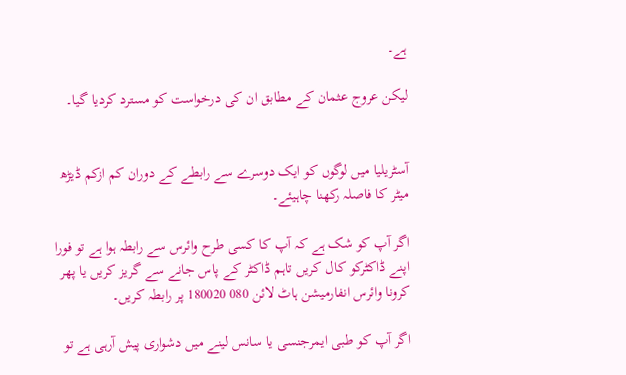ہے۔

لیکن عروج عثمان کے مطابق ان کی درخواست کو مسترد کردیا گیا۔


آسٹریلیا میں لوگوں کو ایک دوسرے سے رابطے کے دوران کم ازکم ڈیڑھ میٹر کا فاصلہ رکھنا چاہیئے۔

اگر آپ کو شک ہے کہ آپ کا کسی طرح وائرس سے رابطہ ہوا ہے تو فورا اپنے ڈاکٹرکو کال کریں تاہم ڈاکٹر کے پاس جانے سے گریز کریں یا پھر کرونا وائرس انفارمیشن ہاٹ لائن 080 180020 پر رابطہ کریں۔

اگر آپ کو طبی ایمرجنسی یا سانس لینے میں دشواری پیش آرہی ہے تو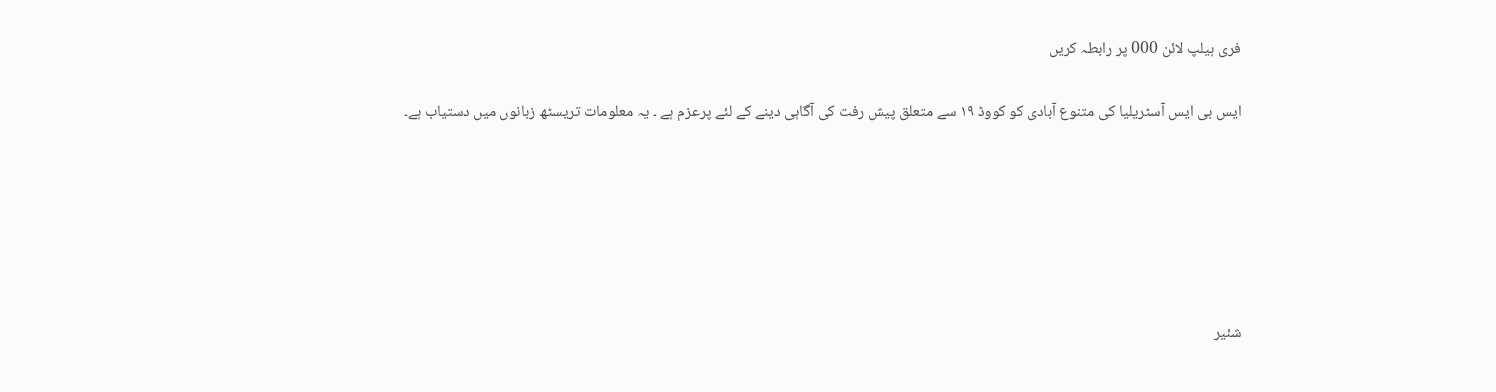فری ہیلپ لائن 000 پر رابطہ کریں

ایس بی ایس آسٹریلیا کی متنوع آبادی کو کووڈ ۱۹ سے متعلق پیش رفت کی آگاہی دینے کے لئے پرعزم ہے ۔ یہ معلومات تریسٹھ زبانوں میں دستیاب ہے۔






شئیر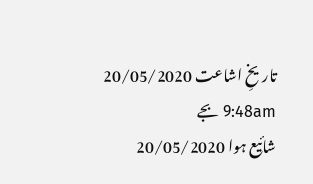تاریخِ اشاعت 20/05/2020 9:48am بجے
شائیع ہوا 20/05/2020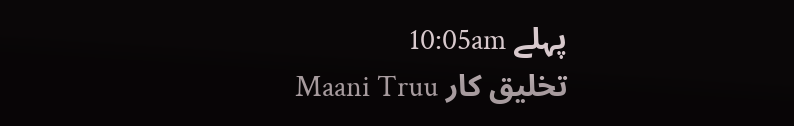پہلے 10:05am
تخلیق کار Maani Truu